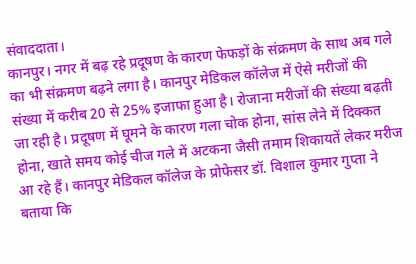संवाददाता।
कानपुर। नगर में बढ़ रहे प्रदूषण के कारण फेफड़ों के संक्रमण के साथ अब गले का भी संक्रमण बढ़ने लगा है। कानपुर मेडिकल कॉलेज में ऐसे मरीजों की संख्या में करीब 20 से 25% इजाफा हुआ है। रोजाना मरीजों की संख्या बढ़ती जा रही है। प्रदूषण में घूमने के कारण गला चोक होना, सांस लेने में दिक्कत होना, खाते समय कोई चीज गले में अटकना जैसी तमाम शिकायतें लेकर मरीज आ रहे हैं। कानपुर मेडिकल कॉलेज के प्रोफेसर डॉ. विशाल कुमार गुप्ता ने बताया कि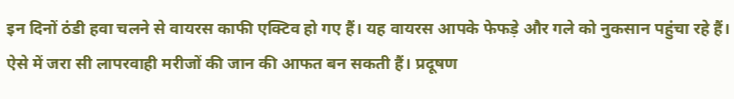इन दिनों ठंडी हवा चलने से वायरस काफी एक्टिव हो गए हैं। यह वायरस आपके फेफड़े और गले को नुकसान पहुंचा रहे हैं। ऐसे में जरा सी लापरवाही मरीजों की जान की आफत बन सकती हैं। प्रदूषण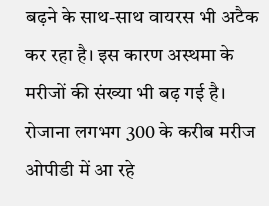बढ़ने के साथ-साथ वायरस भी अटैक कर रहा है। इस कारण अस्थमा के मरीजों की संख्या भी बढ़ गई है। रोजाना लगभग 300 के करीब मरीज ओपीडी में आ रहे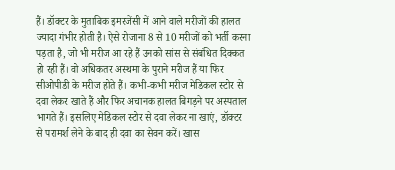हैं। डॉक्टर के मुताबिक इमरजेंसी में आने वाले मरीजों की हालत ज्यादा गंभीर होती है। ऐसे रोजाना 8 से 10 मरीजों को भर्ती करना पड़ता है, जो भी मरीज आ रहे हैं उनको सांस से संबंधित दिक्कत हो रही हैं। वो अधिकतर अस्थमा के पुराने मरीज हैं या फिर सीओपीडी के मरीज होते हैं। कभी-कभी मरीज मेडिकल स्टोर से दवा लेकर खाते हैं और फिर अचानक हालत बिगड़ने पर अस्पताल भागते हैं। इसलिए मेडिकल स्टोर से दवा लेकर ना खाएं, डॉक्टर से परामर्श लेने के बाद ही दवा का सेवन करें। खास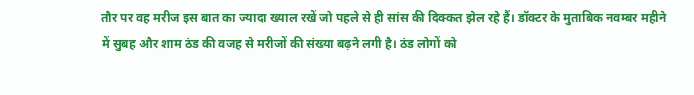तौर पर वह मरीज इस बात का ज्यादा ख्याल रखें जो पहले से ही सांस की दिक्कत झेल रहे हैं। डॉक्टर के मुताबिक नवम्बर महीने में सुबह और शाम ठंड की वजह से मरीजों की संख्या बढ़ने लगी है। ठंड लोगों को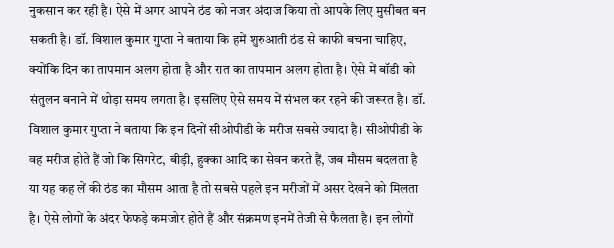नुकसान कर रही है। ऐसे में अगर आपने ठंड को नजर अंदाज किया तो आपके लिए मुसीबत बन सकती है। डॉ. विशाल कुमार गुप्ता ने बताया कि हमें शुरुआती ठंड से काफी बचना चाहिए, क्योंकि दिन का तापमान अलग होता है और रात का तापमान अलग होता है। ऐसे में बॉडी को संतुलन बनाने में थोड़ा समय लगता है। इसलिए ऐसे समय में संभल कर रहने की जरूरत है। डॉ. विशाल कुमार गुप्ता ने बताया कि इन दिनों सीओपीडी के मरीज सबसे ज्यादा है। सीओपीडी के वह मरीज होते हैं जो कि सिगरेट, बीड़ी, हुक्का आदि का सेवन करते हैं, जब मौसम बदलता है या यह कह लें की ठंड का मौसम आता है तो सबसे पहले इन मरीजों में असर देखने को मिलता है। ऐसे लोगों के अंदर फेफड़े कमजोर होते हैं और संक्रमण इनमें तेजी से फैलता है। इन लोगों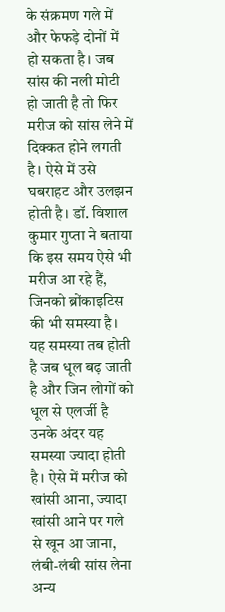के संक्रमण गले में और फेफड़े दोनों में हो सकता है। जब सांस की नली मोटी हो जाती है तो फिर मरीज को सांस लेने में दिक्कत होने लगती है। ऐसे में उसे घबराहट और उलझन होती है। डॉ. विशाल कुमार गुप्ता ने बताया कि इस समय ऐसे भी मरीज आ रहे हैं, जिनको ब्रोंकाइटिस की भी समस्या है। यह समस्या तब होती है जब धूल बढ़ जाती है और जिन लोगों को धूल से एलर्जी है उनके अंदर यह समस्या ज्यादा होती है। ऐसे में मरीज को खांसी आना, ज्यादा खांसी आने पर गले से खून आ जाना, लंबी-लंबी सांस लेना अन्य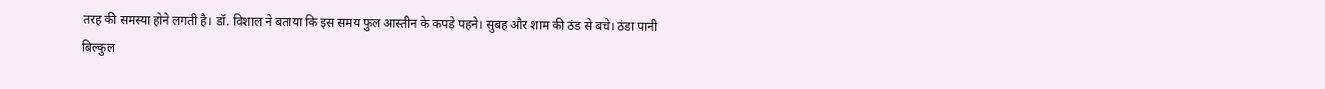तरह की समस्या होने लगती है। डॉ. विशाल ने बताया कि इस समय फुल आस्तीन के कपड़े पहने। सुबह और शाम की ठंड से बचे। ठंडा पानी बिल्कुल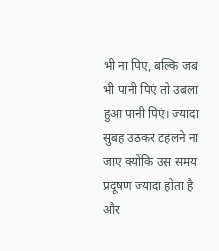भी ना पिए, बल्कि जब भी पानी पिएं तो उबला हुआ पानी पिएं। ज्यादा सुबह उठकर टहलने ना जाए क्योंकि उस समय प्रदूषण ज्यादा होता है और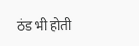ठंड भी होती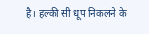है। हल्की सी धूप निकलने के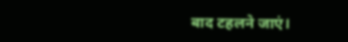बाद टहलने जाएं।